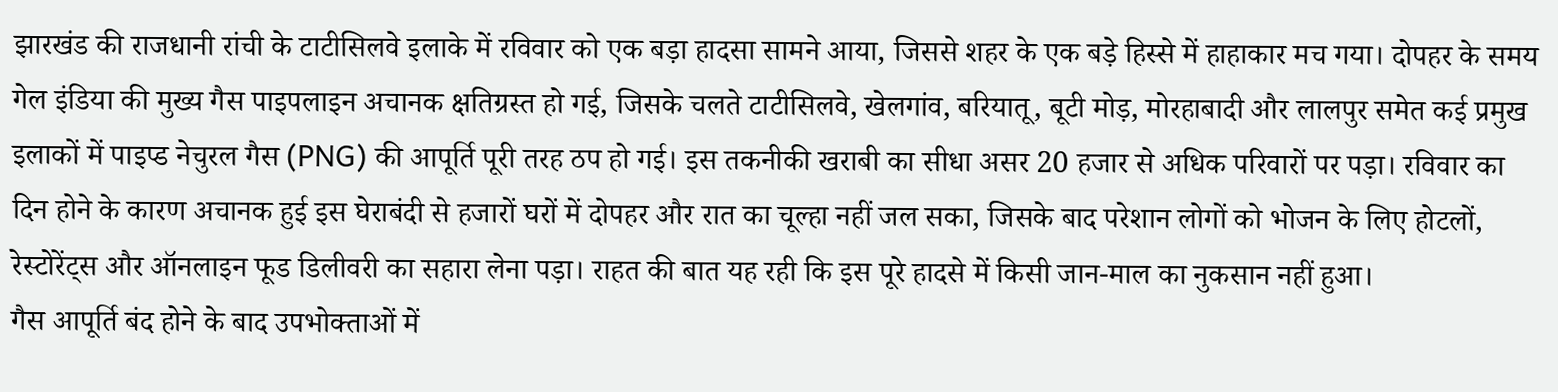झारखंड की राजधानी रांची के टाटीसिलवे इलाके में रविवार को एक बड़ा हादसा सामने आया, जिससे शहर के एक बड़े हिस्से में हाहाकार मच गया। दोपहर के समय गेल इंडिया की मुख्य गैस पाइपलाइन अचानक क्षतिग्रस्त हो गई, जिसके चलते टाटीसिलवे, खेलगांव, बरियातू, बूटी मोड़, मोरहाबादी और लालपुर समेत कई प्रमुख इलाकों में पाइप्ड नेचुरल गैस (PNG) की आपूर्ति पूरी तरह ठप हो गई। इस तकनीकी खराबी का सीधा असर 20 हजार से अधिक परिवारों पर पड़ा। रविवार का दिन होने के कारण अचानक हुई इस घेराबंदी से हजारों घरों में दोपहर और रात का चूल्हा नहीं जल सका, जिसके बाद परेशान लोगों को भोजन के लिए होटलों, रेस्टोरेंट्स और ऑनलाइन फूड डिलीवरी का सहारा लेना पड़ा। राहत की बात यह रही कि इस पूरे हादसे में किसी जान-माल का नुकसान नहीं हुआ।
गैस आपूर्ति बंद होने के बाद उपभोक्ताओं में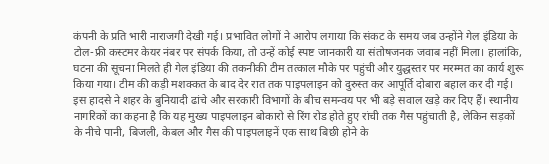कंपनी के प्रति भारी नाराजगी देखी गई। प्रभावित लोगों ने आरोप लगाया कि संकट के समय जब उन्होंने गेल इंडिया के टोल-फ्री कस्टमर केयर नंबर पर संपर्क किया, तो उन्हें कोई स्पष्ट जानकारी या संतोषजनक जवाब नहीं मिला। हालांकि, घटना की सूचना मिलते ही गेल इंडिया की तकनीकी टीम तत्काल मौके पर पहुंची और युद्धस्तर पर मरम्मत का कार्य शुरू किया गया। टीम की कड़ी मशक्कत के बाद देर रात तक पाइपलाइन को दुरुस्त कर आपूर्ति दोबारा बहाल कर दी गई।
इस हादसे ने शहर के बुनियादी ढांचे और सरकारी विभागों के बीच समन्वय पर भी बड़े सवाल खड़े कर दिए हैं। स्थानीय नागरिकों का कहना है कि यह मुख्य पाइपलाइन बोकारो से रिंग रोड होते हुए रांची तक गैस पहुंचाती है, लेकिन सड़कों के नीचे पानी, बिजली, केबल और गैस की पाइपलाइनें एक साथ बिछी होने के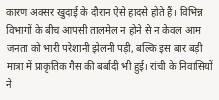कारण अक्सर खुदाई के दौरान ऐसे हादसे होते हैं। विभिन्न विभागों के बीच आपसी तालमेल न होने से न केवल आम जनता को भारी परेशानी झेलनी पड़ी, बल्कि इस बार बड़ी मात्रा में प्राकृतिक गैस की बर्बादी भी हुई। रांची के निवासियों ने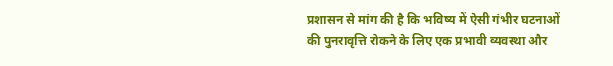प्रशासन से मांग की है कि भविष्य में ऐसी गंभीर घटनाओं की पुनरावृत्ति रोकने के लिए एक प्रभावी व्यवस्था और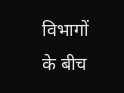विभागों के बीच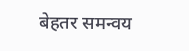बेहतर समन्वय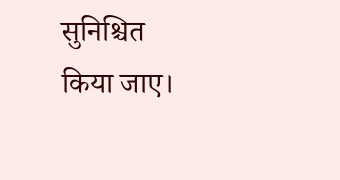सुनिश्चित किया जाए।